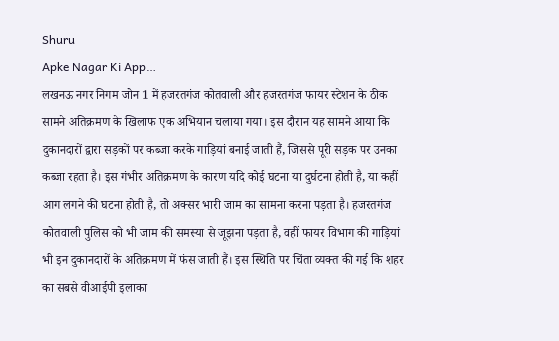Shuru
Apke Nagar Ki App…
लखनऊ नगर निगम जोन 1 में हजरतगंज कोतवाली और हजरतगंज फायर स्टेशन के ठीक सामने अतिक्रमण के खिलाफ एक अभियान चलाया गया। इस दौरान यह सामने आया कि दुकानदारों द्वारा सड़कों पर कब्जा करके गाड़ियां बनाई जाती हैं, जिससे पूरी सड़क पर उनका कब्जा रहता है। इस गंभीर अतिक्रमण के कारण यदि कोई घटना या दुर्घटना होती है, या कहीं आग लगने की घटना होती है, तो अक्सर भारी जाम का सामना करना पड़ता है। हजरतगंज कोतवाली पुलिस को भी जाम की समस्या से जूझना पड़ता है, वहीं फायर विभाग की गाड़ियां भी इन दुकानदारों के अतिक्रमण में फंस जाती हैं। इस स्थिति पर चिंता व्यक्त की गई कि शहर का सबसे वीआईपी इलाका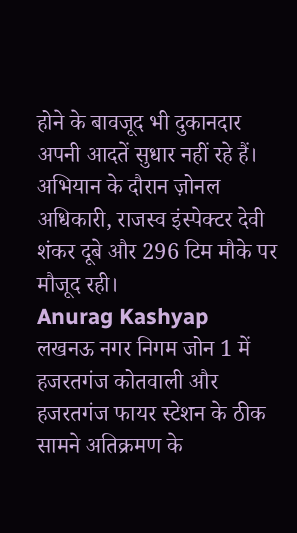होने के बावजूद भी दुकानदार अपनी आदतें सुधार नहीं रहे हैं। अभियान के दौरान ज़ोनल अधिकारी, राजस्व इंस्पेक्टर देवी शंकर दूबे और 296 टिम मौके पर मौजूद रही।
Anurag Kashyap
लखनऊ नगर निगम जोन 1 में हजरतगंज कोतवाली और हजरतगंज फायर स्टेशन के ठीक सामने अतिक्रमण के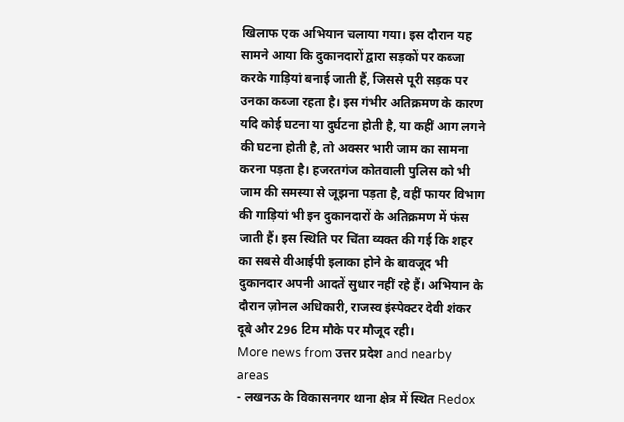खिलाफ एक अभियान चलाया गया। इस दौरान यह सामने आया कि दुकानदारों द्वारा सड़कों पर कब्जा करके गाड़ियां बनाई जाती हैं, जिससे पूरी सड़क पर उनका कब्जा रहता है। इस गंभीर अतिक्रमण के कारण यदि कोई घटना या दुर्घटना होती है, या कहीं आग लगने की घटना होती है, तो अक्सर भारी जाम का सामना करना पड़ता है। हजरतगंज कोतवाली पुलिस को भी जाम की समस्या से जूझना पड़ता है, वहीं फायर विभाग की गाड़ियां भी इन दुकानदारों के अतिक्रमण में फंस जाती हैं। इस स्थिति पर चिंता व्यक्त की गई कि शहर का सबसे वीआईपी इलाका होने के बावजूद भी दुकानदार अपनी आदतें सुधार नहीं रहे हैं। अभियान के दौरान ज़ोनल अधिकारी, राजस्व इंस्पेक्टर देवी शंकर दूबे और 296 टिम मौके पर मौजूद रही।
More news from उत्तर प्रदेश and nearby areas
- लखनऊ के विकासनगर थाना क्षेत्र में स्थित Redox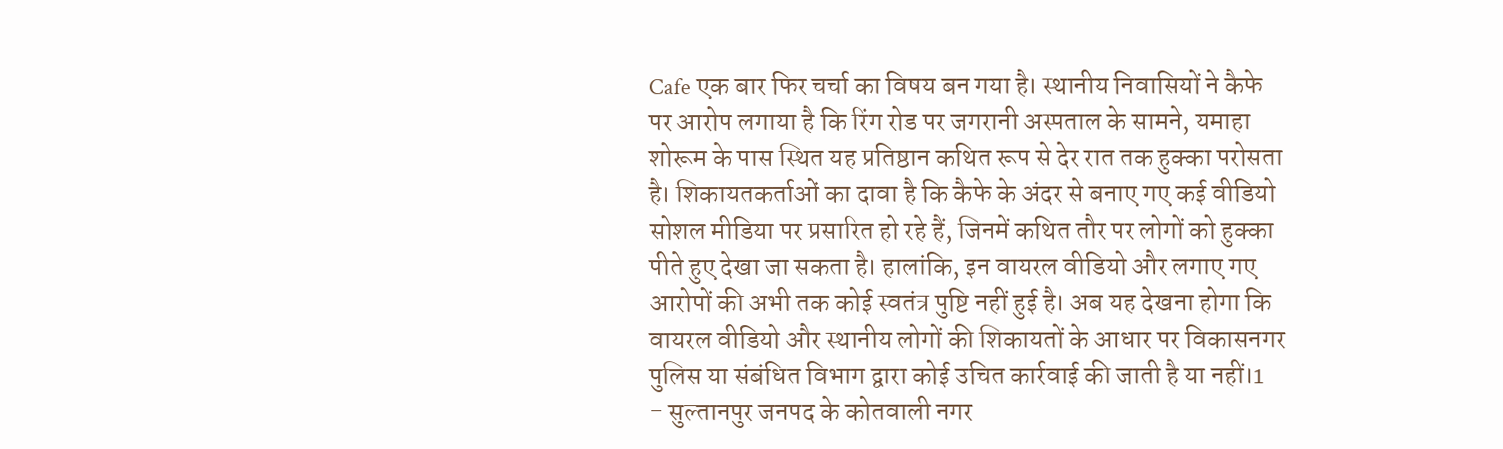Cafe एक बार फिर चर्चा का विषय बन गया है। स्थानीय निवासियों ने कैफे पर आरोप लगाया है कि रिंग रोड पर जगरानी अस्पताल के सामने, यमाहा शोरूम के पास स्थित यह प्रतिष्ठान कथित रूप से देर रात तक हुक्का परोसता है। शिकायतकर्ताओं का दावा है कि कैफे के अंदर से बनाए गए कई वीडियो सोशल मीडिया पर प्रसारित हो रहे हैं, जिनमें कथित तौर पर लोगों को हुक्का पीते हुए देखा जा सकता है। हालांकि, इन वायरल वीडियो और लगाए गए आरोपों की अभी तक कोई स्वतंत्र पुष्टि नहीं हुई है। अब यह देखना होगा कि वायरल वीडियो और स्थानीय लोगों की शिकायतों के आधार पर विकासनगर पुलिस या संबंधित विभाग द्वारा कोई उचित कार्रवाई की जाती है या नहीं।1
- सुल्तानपुर जनपद के कोतवाली नगर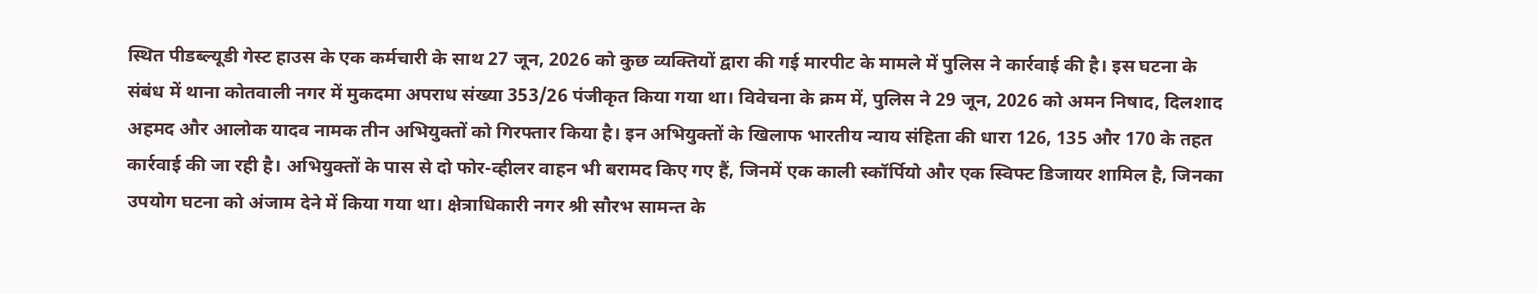स्थित पीडब्ल्यूडी गेस्ट हाउस के एक कर्मचारी के साथ 27 जून, 2026 को कुछ व्यक्तियों द्वारा की गई मारपीट के मामले में पुलिस ने कार्रवाई की है। इस घटना के संबंध में थाना कोतवाली नगर में मुकदमा अपराध संख्या 353/26 पंजीकृत किया गया था। विवेचना के क्रम में, पुलिस ने 29 जून, 2026 को अमन निषाद, दिलशाद अहमद और आलोक यादव नामक तीन अभियुक्तों को गिरफ्तार किया है। इन अभियुक्तों के खिलाफ भारतीय न्याय संहिता की धारा 126, 135 और 170 के तहत कार्रवाई की जा रही है। अभियुक्तों के पास से दो फोर-व्हीलर वाहन भी बरामद किए गए हैं, जिनमें एक काली स्कॉर्पियो और एक स्विफ्ट डिजायर शामिल है, जिनका उपयोग घटना को अंजाम देने में किया गया था। क्षेत्राधिकारी नगर श्री सौरभ सामन्त के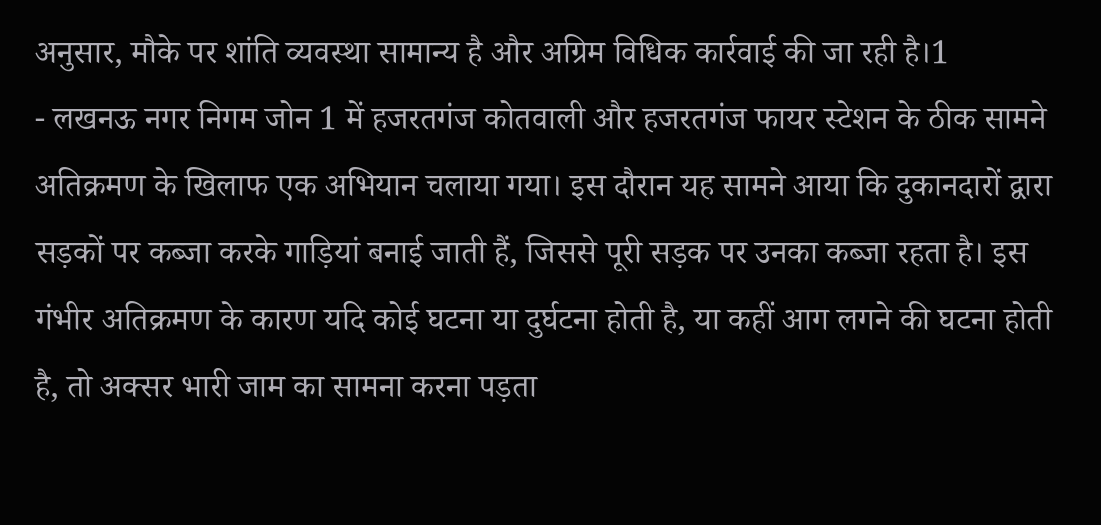अनुसार, मौके पर शांति व्यवस्था सामान्य है और अग्रिम विधिक कार्रवाई की जा रही है।1
- लखनऊ नगर निगम जोन 1 में हजरतगंज कोतवाली और हजरतगंज फायर स्टेशन के ठीक सामने अतिक्रमण के खिलाफ एक अभियान चलाया गया। इस दौरान यह सामने आया कि दुकानदारों द्वारा सड़कों पर कब्जा करके गाड़ियां बनाई जाती हैं, जिससे पूरी सड़क पर उनका कब्जा रहता है। इस गंभीर अतिक्रमण के कारण यदि कोई घटना या दुर्घटना होती है, या कहीं आग लगने की घटना होती है, तो अक्सर भारी जाम का सामना करना पड़ता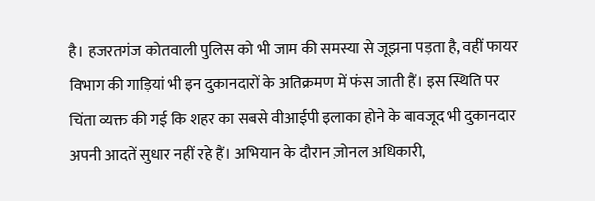है। हजरतगंज कोतवाली पुलिस को भी जाम की समस्या से जूझना पड़ता है, वहीं फायर विभाग की गाड़ियां भी इन दुकानदारों के अतिक्रमण में फंस जाती हैं। इस स्थिति पर चिंता व्यक्त की गई कि शहर का सबसे वीआईपी इलाका होने के बावजूद भी दुकानदार अपनी आदतें सुधार नहीं रहे हैं। अभियान के दौरान ज़ोनल अधिकारी,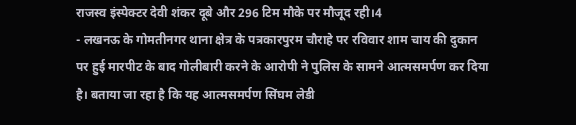राजस्व इंस्पेक्टर देवी शंकर दूबे और 296 टिम मौके पर मौजूद रही।4
- लखनऊ के गोमतीनगर थाना क्षेत्र के पत्रकारपुरम चौराहे पर रविवार शाम चाय की दुकान पर हुई मारपीट के बाद गोलीबारी करने के आरोपी ने पुलिस के सामने आत्मसमर्पण कर दिया है। बताया जा रहा है कि यह आत्मसमर्पण सिंघम लेडी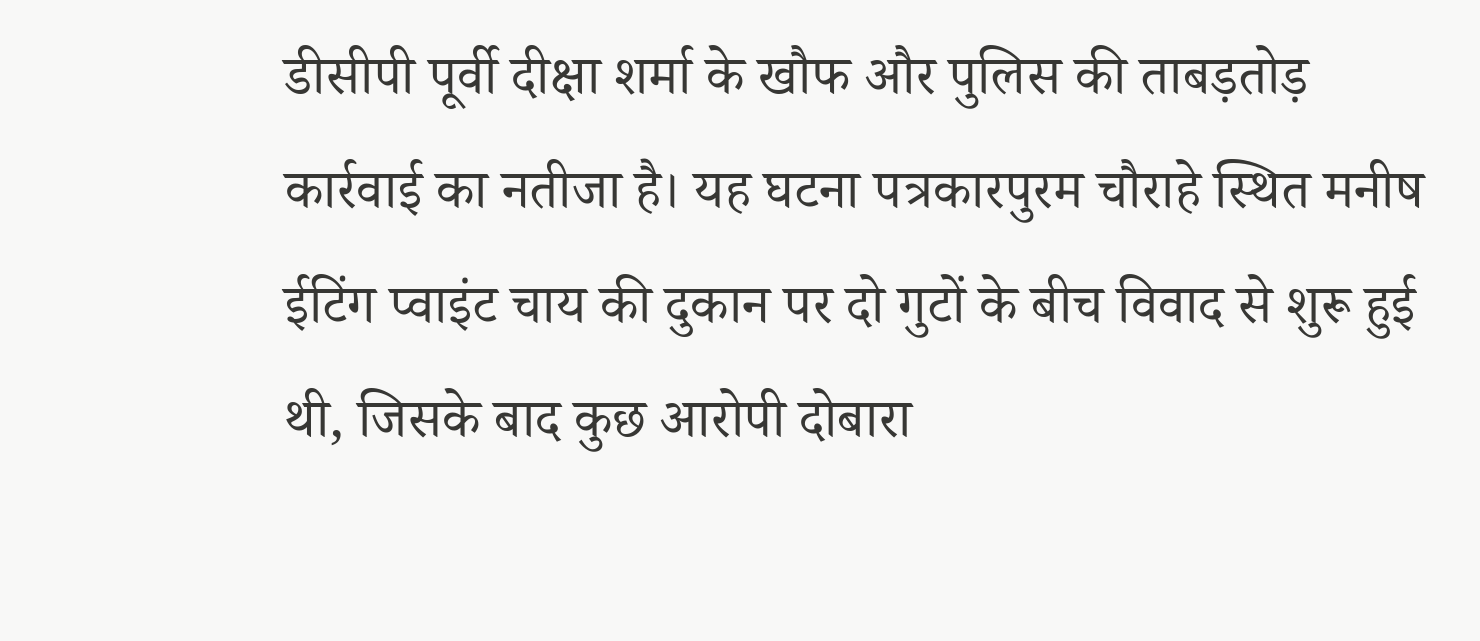डीसीपी पूर्वी दीक्षा शर्मा के खौफ और पुलिस की ताबड़तोड़ कार्रवाई का नतीजा है। यह घटना पत्रकारपुरम चौराहे स्थित मनीष ईटिंग प्वाइंट चाय की दुकान पर दो गुटों के बीच विवाद से शुरू हुई थी, जिसके बाद कुछ आरोपी दोबारा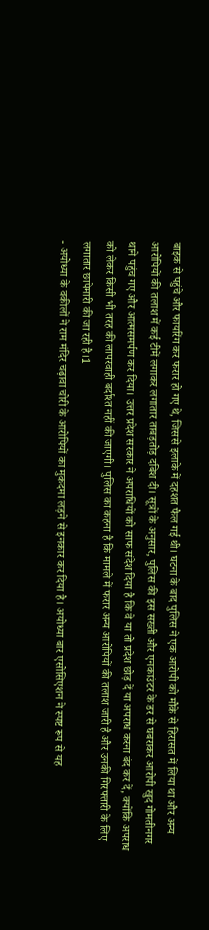बाइक से पहुंचे और फायरिंग कर फरार हो गए थे, जिससे इलाके में दहशत फैल गई थी। घटना के बाद पुलिस ने एक आरोपी को मौके से हिरासत में लिया था और अन्य आरोपियों की तलाश में कई टीमें लगाकर लगातार ताबड़तोड़ दबिश दी। सूत्रों के अनुसार, पुलिस की इस सख्ती और एनकाउंटर के डर से घबराकर आरोपी खुद गोमतीनगर थाने पहुंच गए और आत्मसमर्पण कर दिया। उत्तर प्रदेश सरकार ने अपराधियों को साफ संदेश दिया है कि वे या तो प्रदेश छोड़ दें या अपराध करना बंद कर दें, क्योंकि अपराध को लेकर किसी भी तरह की लापरवाही बर्दाश्त नहीं की जाएगी। पुलिस का कहना है कि मामले में फरार अन्य आरोपियों की तलाश जारी है और उनकी गिरफ्तारी के लिए लगातार छापेमारी की जा रही है।1
- अयोध्या के वकीलों ने राम मंदिर चढ़ावा चोरी के आरोपियों का मुकदमा लड़ने से इनकार कर दिया है। अयोध्या बार एसोसिएशन ने स्पष्ट रूप से यह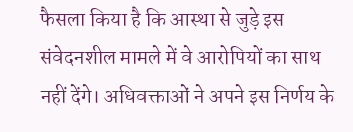फैसला किया है कि आस्था से जुड़े इस संवेदनशील मामले में वे आरोपियों का साथ नहीं देंगे। अधिवक्ताओं ने अपने इस निर्णय के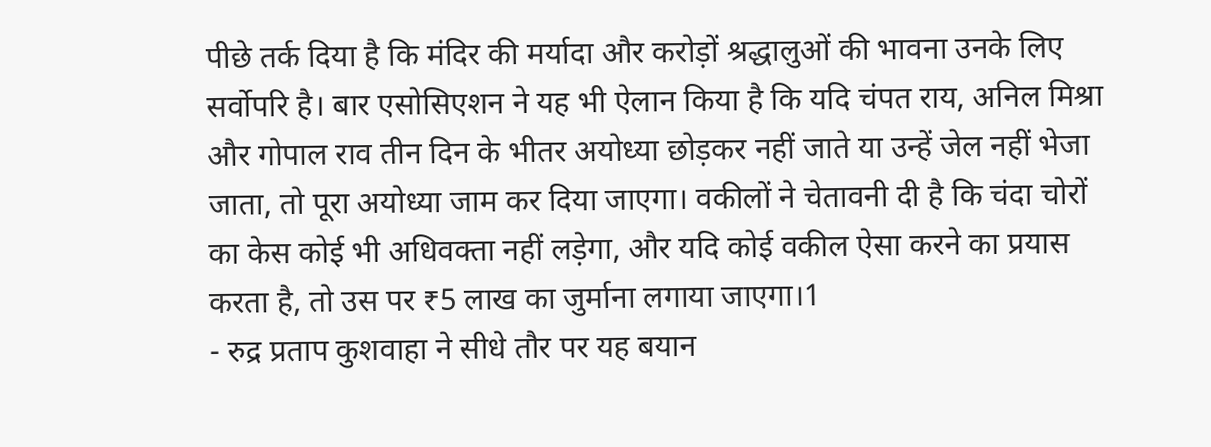पीछे तर्क दिया है कि मंदिर की मर्यादा और करोड़ों श्रद्धालुओं की भावना उनके लिए सर्वोपरि है। बार एसोसिएशन ने यह भी ऐलान किया है कि यदि चंपत राय, अनिल मिश्रा और गोपाल राव तीन दिन के भीतर अयोध्या छोड़कर नहीं जाते या उन्हें जेल नहीं भेजा जाता, तो पूरा अयोध्या जाम कर दिया जाएगा। वकीलों ने चेतावनी दी है कि चंदा चोरों का केस कोई भी अधिवक्ता नहीं लड़ेगा, और यदि कोई वकील ऐसा करने का प्रयास करता है, तो उस पर ₹5 लाख का जुर्माना लगाया जाएगा।1
- रुद्र प्रताप कुशवाहा ने सीधे तौर पर यह बयान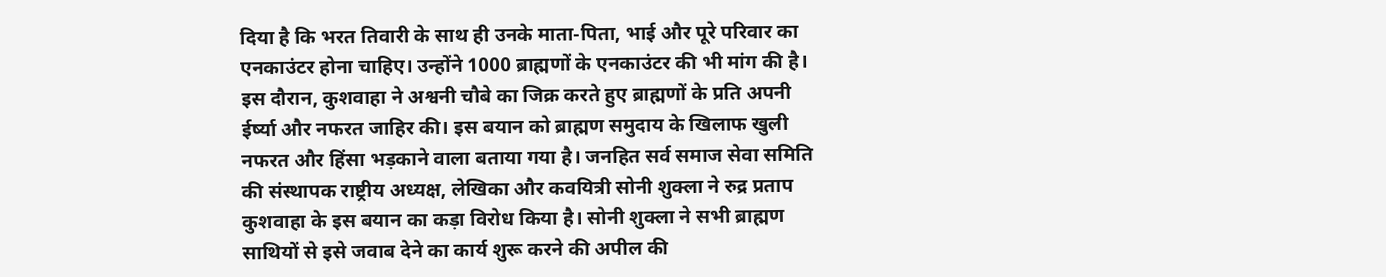दिया है कि भरत तिवारी के साथ ही उनके माता-पिता, भाई और पूरे परिवार का एनकाउंटर होना चाहिए। उन्होंने 1000 ब्राह्मणों के एनकाउंटर की भी मांग की है। इस दौरान, कुशवाहा ने अश्वनी चौबे का जिक्र करते हुए ब्राह्मणों के प्रति अपनी ईर्ष्या और नफरत जाहिर की। इस बयान को ब्राह्मण समुदाय के खिलाफ खुली नफरत और हिंसा भड़काने वाला बताया गया है। जनहित सर्व समाज सेवा समिति की संस्थापक राष्ट्रीय अध्यक्ष, लेखिका और कवयित्री सोनी शुक्ला ने रुद्र प्रताप कुशवाहा के इस बयान का कड़ा विरोध किया है। सोनी शुक्ला ने सभी ब्राह्मण साथियों से इसे जवाब देने का कार्य शुरू करने की अपील की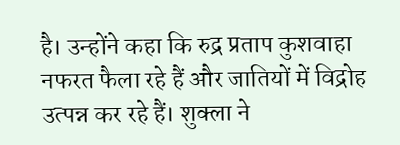है। उन्होंने कहा कि रुद्र प्रताप कुशवाहा नफरत फैला रहे हैं और जातियों में विद्रोह उत्पन्न कर रहे हैं। शुक्ला ने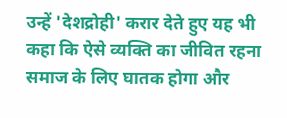उन्हें 'देशद्रोही' करार देते हुए यह भी कहा कि ऐसे व्यक्ति का जीवित रहना समाज के लिए घातक होगा और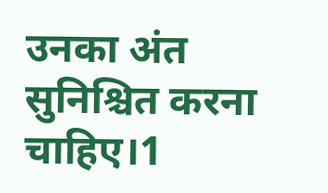उनका अंत सुनिश्चित करना चाहिए।1